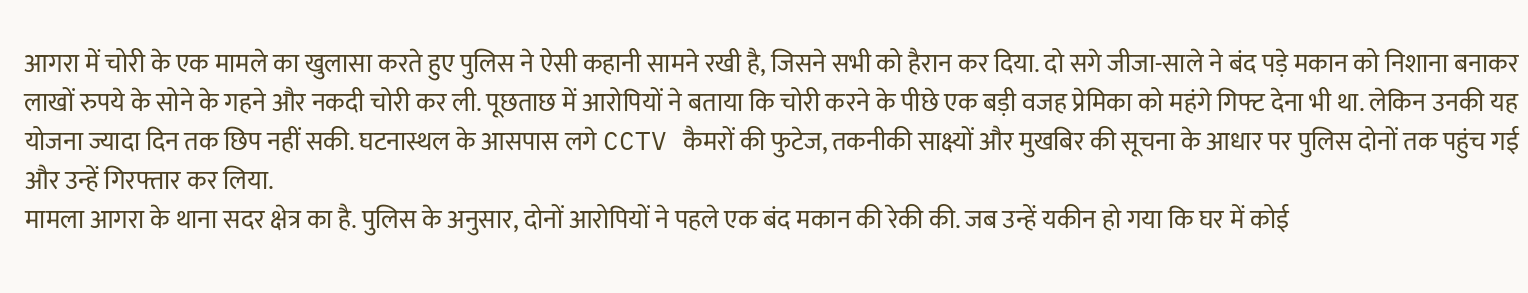आगरा में चोरी के एक मामले का खुलासा करते हुए पुलिस ने ऐसी कहानी सामने रखी है, जिसने सभी को हैरान कर दिया. दो सगे जीजा-साले ने बंद पड़े मकान को निशाना बनाकर लाखों रुपये के सोने के गहने और नकदी चोरी कर ली. पूछताछ में आरोपियों ने बताया कि चोरी करने के पीछे एक बड़ी वजह प्रेमिका को महंगे गिफ्ट देना भी था. लेकिन उनकी यह योजना ज्यादा दिन तक छिप नहीं सकी. घटनास्थल के आसपास लगे CCTV कैमरों की फुटेज, तकनीकी साक्ष्यों और मुखबिर की सूचना के आधार पर पुलिस दोनों तक पहुंच गई और उन्हें गिरफ्तार कर लिया.
मामला आगरा के थाना सदर क्षेत्र का है. पुलिस के अनुसार, दोनों आरोपियों ने पहले एक बंद मकान की रेकी की. जब उन्हें यकीन हो गया कि घर में कोई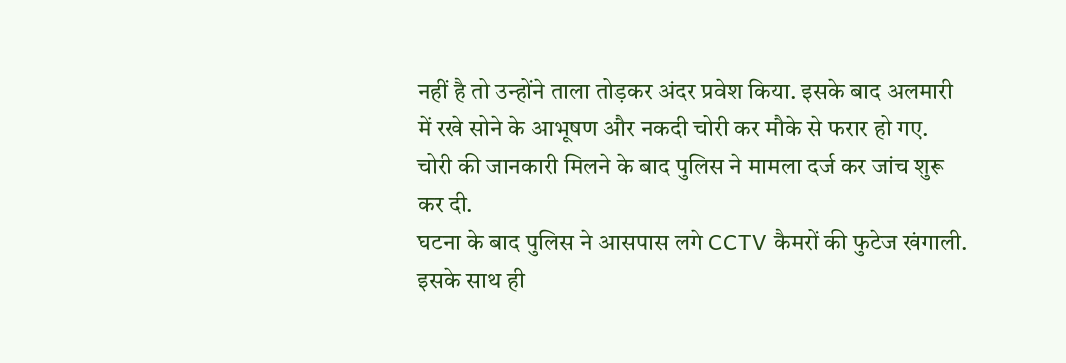नहीं है तो उन्होंने ताला तोड़कर अंदर प्रवेश किया. इसके बाद अलमारी में रखे सोने के आभूषण और नकदी चोरी कर मौके से फरार हो गए. चोरी की जानकारी मिलने के बाद पुलिस ने मामला दर्ज कर जांच शुरू कर दी.
घटना के बाद पुलिस ने आसपास लगे CCTV कैमरों की फुटेज खंगाली. इसके साथ ही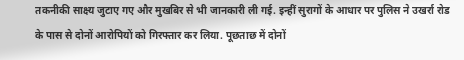तकनीकी साक्ष्य जुटाए गए और मुखबिर से भी जानकारी ली गई. इन्हीं सुरागों के आधार पर पुलिस ने उखर्रा रोड के पास से दोनों आरोपियों को गिरफ्तार कर लिया. पूछताछ में दोनों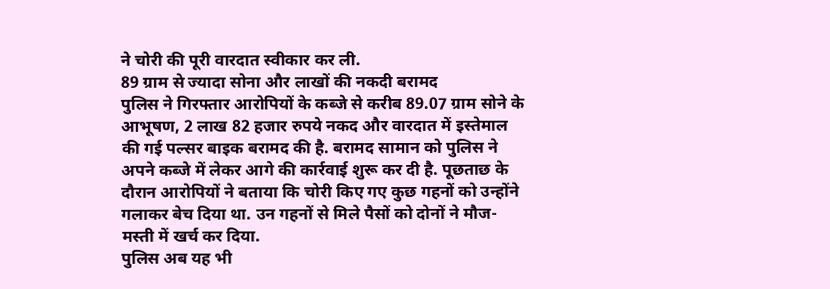ने चोरी की पूरी वारदात स्वीकार कर ली.
89 ग्राम से ज्यादा सोना और लाखों की नकदी बरामद
पुलिस ने गिरफ्तार आरोपियों के कब्जे से करीब 89.07 ग्राम सोने के आभूषण, 2 लाख 82 हजार रुपये नकद और वारदात में इस्तेमाल की गई पल्सर बाइक बरामद की है. बरामद सामान को पुलिस ने अपने कब्जे में लेकर आगे की कार्रवाई शुरू कर दी है. पूछताछ के दौरान आरोपियों ने बताया कि चोरी किए गए कुछ गहनों को उन्होंने गलाकर बेच दिया था. उन गहनों से मिले पैसों को दोनों ने मौज-मस्ती में खर्च कर दिया.
पुलिस अब यह भी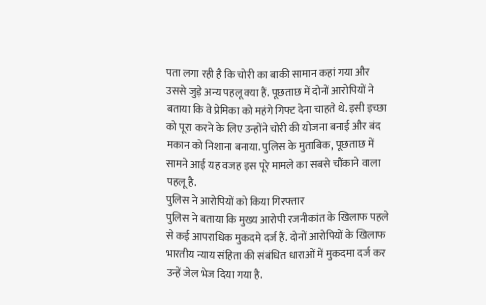पता लगा रही है कि चोरी का बाकी सामान कहां गया और उससे जुड़े अन्य पहलू क्या हैं. पूछताछ में दोनों आरोपियों ने बताया कि वे प्रेमिका को महंगे गिफ्ट देना चाहते थे. इसी इच्छा को पूरा करने के लिए उन्होंने चोरी की योजना बनाई और बंद मकान को निशाना बनाया. पुलिस के मुताबिक, पूछताछ में सामने आई यह वजह इस पूरे मामले का सबसे चौंकाने वाला पहलू है.
पुलिस ने आरोपियों को किया गिरफ्तार
पुलिस ने बताया कि मुख्य आरोपी रजनीकांत के खिलाफ पहले से कई आपराधिक मुकदमे दर्ज हैं. दोनों आरोपियों के खिलाफ भारतीय न्याय संहिता की संबंधित धाराओं में मुकदमा दर्ज कर उन्हें जेल भेज दिया गया है.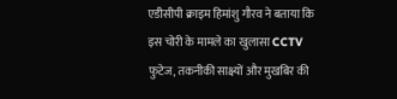एडीसीपी क्राइम हिमांशु गौरव ने बताया कि इस चोरी के मामले का खुलासा CCTV फुटेज, तकनीकी साक्ष्यों और मुखबिर की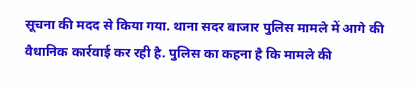सूचना की मदद से किया गया. थाना सदर बाजार पुलिस मामले में आगे की वैधानिक कार्रवाई कर रही है. पुलिस का कहना है कि मामले की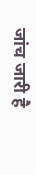जांच जारी है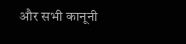और सभी कानूनी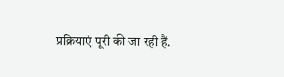प्रक्रियाएं पूरी की जा रही हैं.